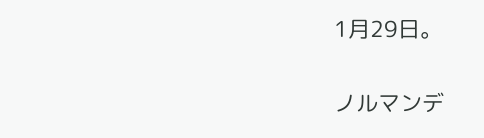1月29日。

ノルマンデ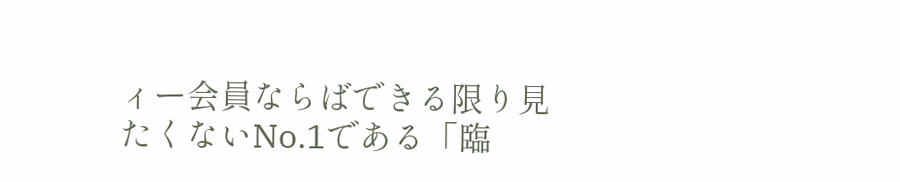ィー会員ならばできる限り見たくないNo.1である「臨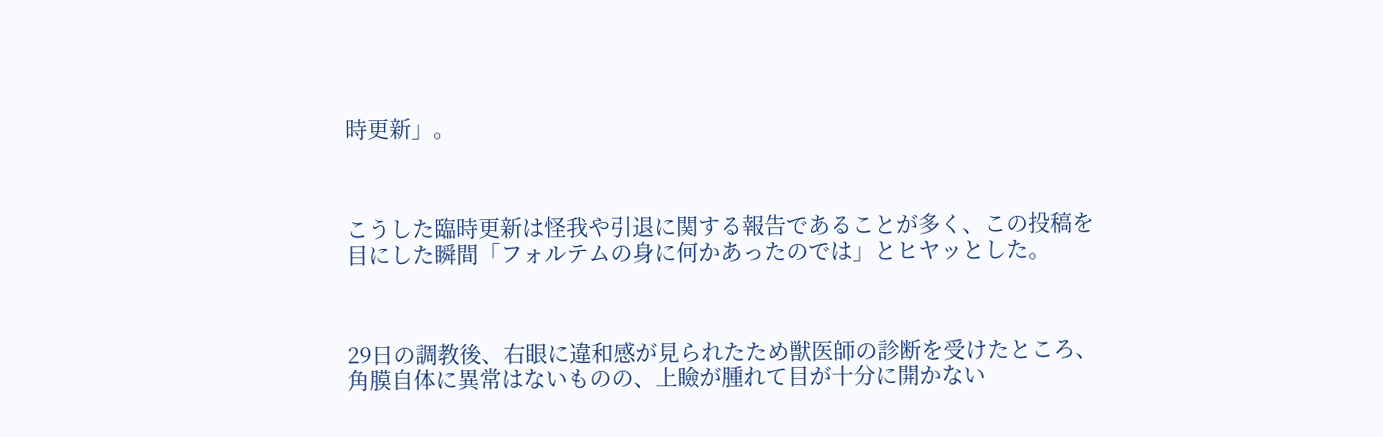時更新」。



こうした臨時更新は怪我や引退に関する報告であることが多く、この投稿を目にした瞬間「フォルテムの身に何かあったのでは」とヒヤッとした。



29日の調教後、右眼に違和感が見られたため獣医師の診断を受けたところ、角膜自体に異常はないものの、上瞼が腫れて目が十分に開かない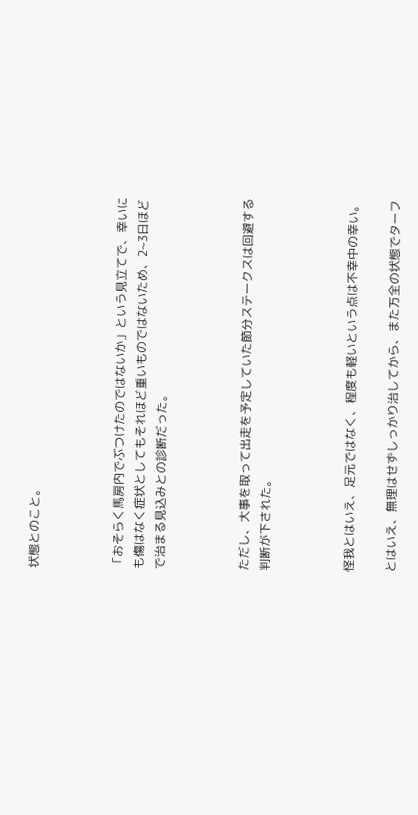状態とのこと。



「おそらく馬房内でぶつけたのではないか」という見立てで、幸いにも傷はなく症状としてもそれほど重いものではないため、2~3日ほどで治まる見込みとの診断だった。



ただし、大事を取って出走を予定していた節分ステークスは回避する判断が下された。



怪我とはいえ、足元ではなく、程度も軽いという点は不幸中の幸い。

とはいえ、無理はせずしっかり治してから、また万全の状態でターフ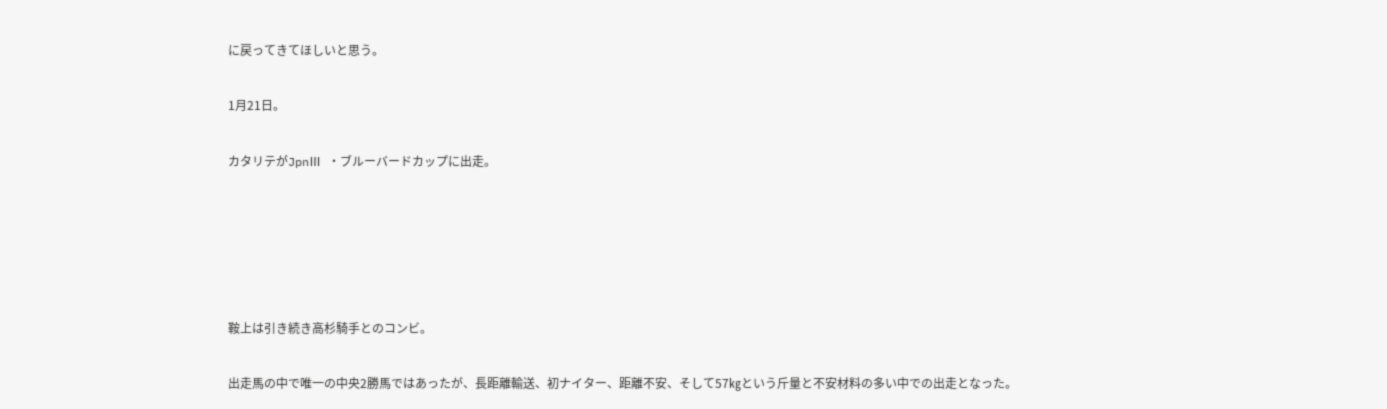に戻ってきてほしいと思う。

1月21日。

カタリテがJpnⅢ ・ブルーバードカップに出走。





鞍上は引き続き高杉騎手とのコンビ。

出走馬の中で唯一の中央2勝馬ではあったが、長距離輸送、初ナイター、距離不安、そして57㎏という斤量と不安材料の多い中での出走となった。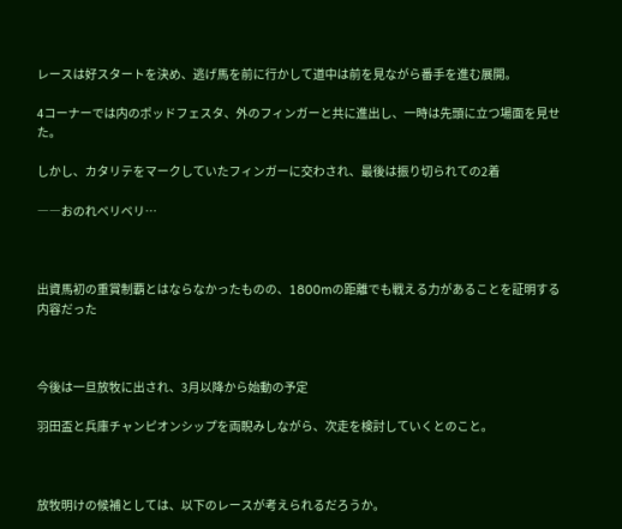レースは好スタートを決め、逃げ馬を前に行かして道中は前を見ながら番手を進む展開。

4コーナーでは内のポッドフェスタ、外のフィンガーと共に進出し、一時は先頭に立つ場面を見せた。

しかし、カタリテをマークしていたフィンガーに交わされ、最後は振り切られての2着

――おのれベリベリ…



出資馬初の重賞制覇とはならなかったものの、1800mの距離でも戦える力があることを証明する内容だった



今後は一旦放牧に出され、3月以降から始動の予定

羽田盃と兵庫チャンピオンシップを両睨みしながら、次走を検討していくとのこと。



放牧明けの候補としては、以下のレースが考えられるだろうか。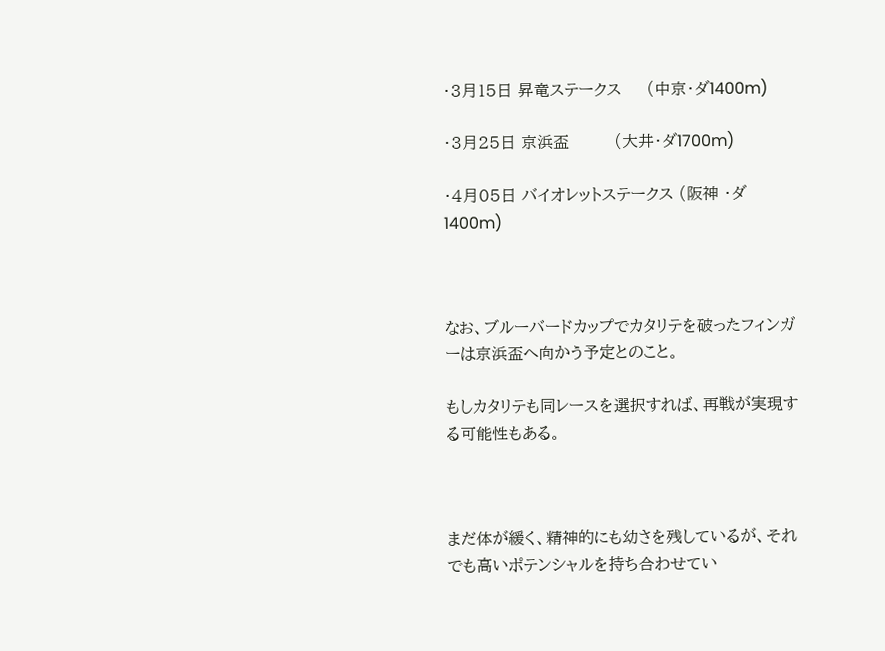・3月15日 昇竜ステークス     (中京・ダ1400m)

・3月25日 京浜盃         (大井・ダ1700m)

・4月05日 バイオレットステークス (阪神 ・ダ1400m)



なお、ブルーバードカップでカタリテを破ったフィンガーは京浜盃へ向かう予定とのこと。

もしカタリテも同レースを選択すれば、再戦が実現する可能性もある。



まだ体が緩く、精神的にも幼さを残しているが、それでも高いポテンシャルを持ち合わせてい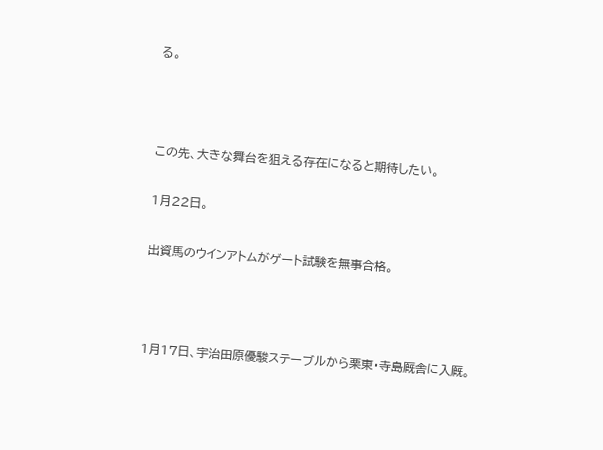る。



この先、大きな舞台を狙える存在になると期待したい。

1月22日。

出資馬のウインアトムがゲート試験を無事合格。



1月17日、宇治田原優駿ステーブルから栗東・寺島厩舎に入厩。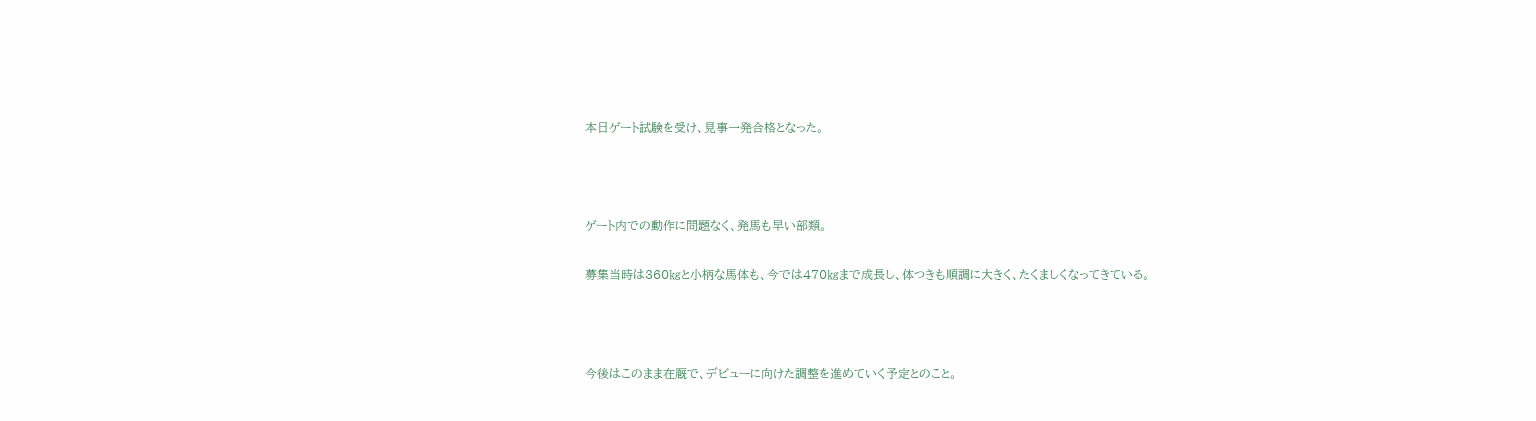本日ゲート試験を受け、見事一発合格となった。



ゲート内での動作に問題なく、発馬も早い部類。

募集当時は360㎏と小柄な馬体も、今では470㎏まで成長し、体つきも順調に大きく、たくましくなってきている。



今後はこのまま在厩で、デビューに向けた調整を進めていく予定とのこと。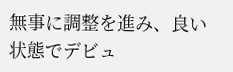無事に調整を進み、良い状態でデビュ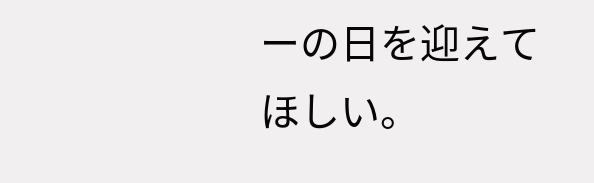ーの日を迎えてほしい。